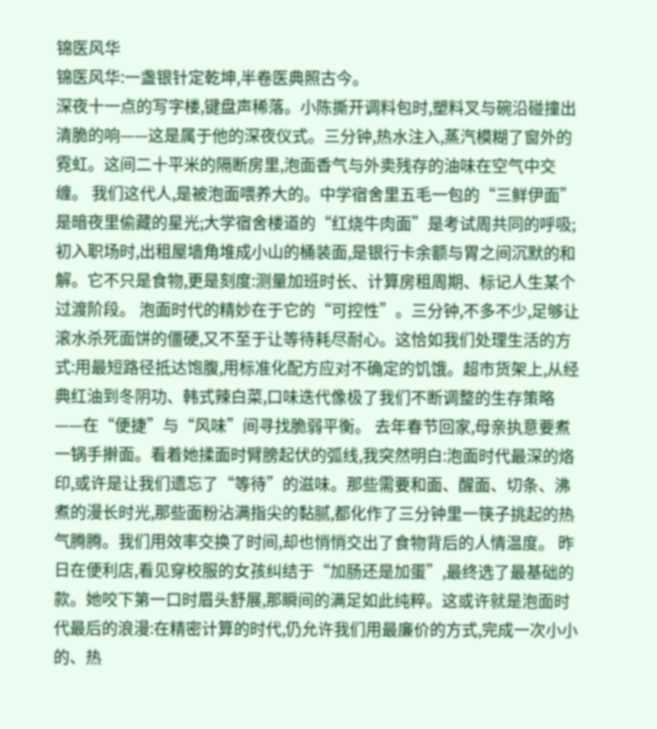锦医风华
锦医风华:一盏银针定乾坤,半卷医典照古今。
深夜十一点的写字楼,键盘声稀落。小陈撕开调料包时,塑料叉与碗沿碰撞出清脆的响——这是属于他的深夜仪式。三分钟,热水注入,蒸汽模糊了窗外的霓虹。这间二十平米的隔断房里,泡面香气与外卖残存的油味在空气中交缠。 我们这代人,是被泡面喂养大的。中学宿舍里五毛一包的“三鲜伊面”是暗夜里偷藏的星光;大学宿舍楼道的“红烧牛肉面”是考试周共同的呼吸;初入职场时,出租屋墙角堆成小山的桶装面,是银行卡余额与胃之间沉默的和解。它不只是食物,更是刻度:测量加班时长、计算房租周期、标记人生某个过渡阶段。 泡面时代的精妙在于它的“可控性”。三分钟,不多不少,足够让滚水杀死面饼的僵硬,又不至于让等待耗尽耐心。这恰如我们处理生活的方式:用最短路径抵达饱腹,用标准化配方应对不确定的饥饿。超市货架上,从经典红油到冬阴功、韩式辣白菜,口味迭代像极了我们不断调整的生存策略——在“便捷”与“风味”间寻找脆弱平衡。 去年春节回家,母亲执意要煮一锅手擀面。看着她揉面时臂膀起伏的弧线,我突然明白:泡面时代最深的烙印,或许是让我们遗忘了“等待”的滋味。那些需要和面、醒面、切条、沸煮的漫长时光,那些面粉沾满指尖的黏腻,都化作了三分钟里一筷子挑起的热气腾腾。我们用效率交换了时间,却也悄悄交出了食物背后的人情温度。 昨日在便利店,看见穿校服的女孩纠结于“加肠还是加蛋”,最终选了最基础的款。她咬下第一口时眉头舒展,那瞬间的满足如此纯粹。这或许就是泡面时代最后的浪漫:在精密计算的时代,仍允许我们用最廉价的方式,完成一次小小的、热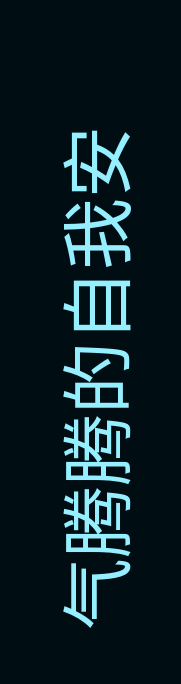气腾腾的自我安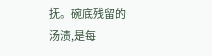抚。碗底残留的汤渍,是每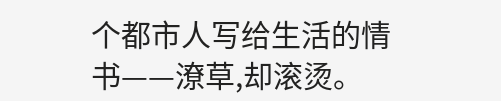个都市人写给生活的情书——潦草,却滚烫。